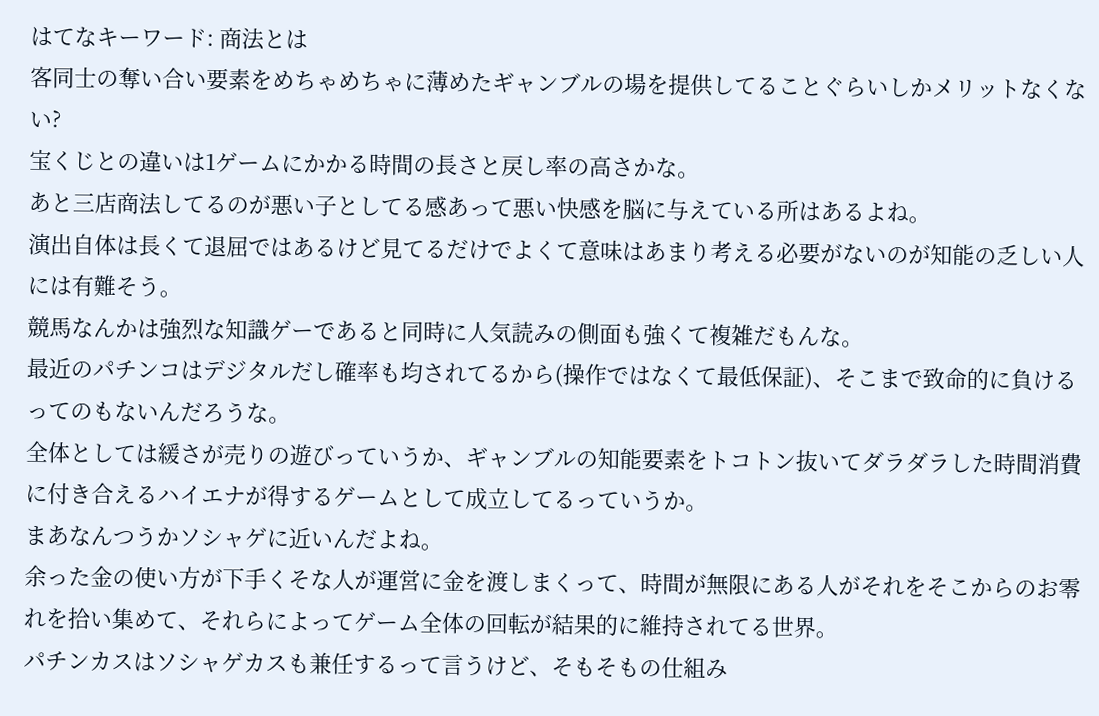はてなキーワード: 商法とは
客同士の奪い合い要素をめちゃめちゃに薄めたギャンブルの場を提供してることぐらいしかメリットなくない?
宝くじとの違いは1ゲームにかかる時間の長さと戻し率の高さかな。
あと三店商法してるのが悪い子としてる感あって悪い快感を脳に与えている所はあるよね。
演出自体は長くて退屈ではあるけど見てるだけでよくて意味はあまり考える必要がないのが知能の乏しい人には有難そう。
競馬なんかは強烈な知識ゲーであると同時に人気読みの側面も強くて複雑だもんな。
最近のパチンコはデジタルだし確率も均されてるから(操作ではなくて最低保証)、そこまで致命的に負けるってのもないんだろうな。
全体としては緩さが売りの遊びっていうか、ギャンブルの知能要素をトコトン抜いてダラダラした時間消費に付き合えるハイエナが得するゲームとして成立してるっていうか。
まあなんつうかソシャゲに近いんだよね。
余った金の使い方が下手くそな人が運営に金を渡しまくって、時間が無限にある人がそれをそこからのお零れを拾い集めて、それらによってゲーム全体の回転が結果的に維持されてる世界。
パチンカスはソシャゲカスも兼任するって言うけど、そもそもの仕組み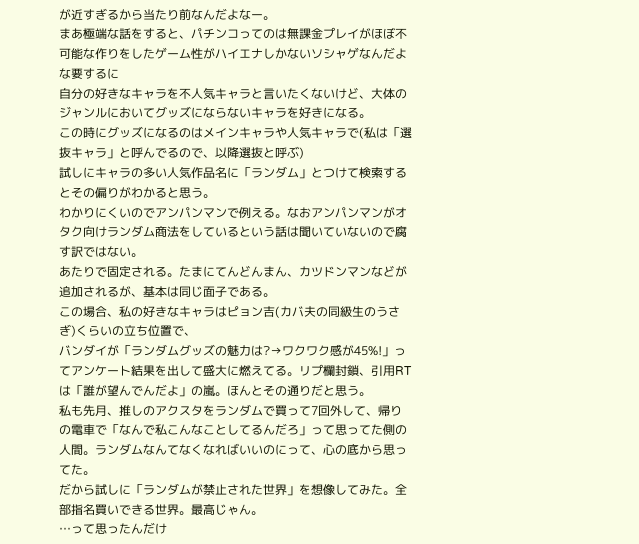が近すぎるから当たり前なんだよなー。
まあ極端な話をすると、パチンコってのは無課金プレイがほぼ不可能な作りをしたゲーム性がハイエナしかないソシャゲなんだよな要するに
自分の好きなキャラを不人気キャラと言いたくないけど、大体のジャンルにおいてグッズにならないキャラを好きになる。
この時にグッズになるのはメインキャラや人気キャラで(私は「選抜キャラ」と呼んでるので、以降選抜と呼ぶ)
試しにキャラの多い人気作品名に「ランダム」とつけて検索するとその偏りがわかると思う。
わかりにくいのでアンパンマンで例える。なおアンパンマンがオタク向けランダム商法をしているという話は聞いていないので腐す訳ではない。
あたりで固定される。たまにてんどんまん、カツドンマンなどが追加されるが、基本は同じ面子である。
この場合、私の好きなキャラはピョン吉(カバ夫の同級生のうさぎ)くらいの立ち位置で、
バンダイが「ランダムグッズの魅力は?→ワクワク感が45%!」ってアンケート結果を出して盛大に燃えてる。リプ欄封鎖、引用RTは「誰が望んでんだよ」の嵐。ほんとその通りだと思う。
私も先月、推しのアクスタをランダムで買って7回外して、帰りの電車で「なんで私こんなことしてるんだろ」って思ってた側の人間。ランダムなんてなくなればいいのにって、心の底から思ってた。
だから試しに「ランダムが禁止された世界」を想像してみた。全部指名買いできる世界。最高じゃん。
…って思ったんだけ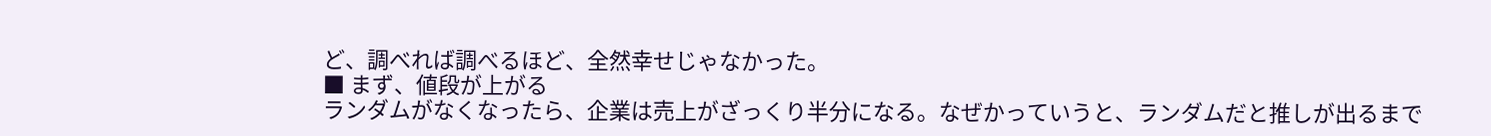ど、調べれば調べるほど、全然幸せじゃなかった。
■ まず、値段が上がる
ランダムがなくなったら、企業は売上がざっくり半分になる。なぜかっていうと、ランダムだと推しが出るまで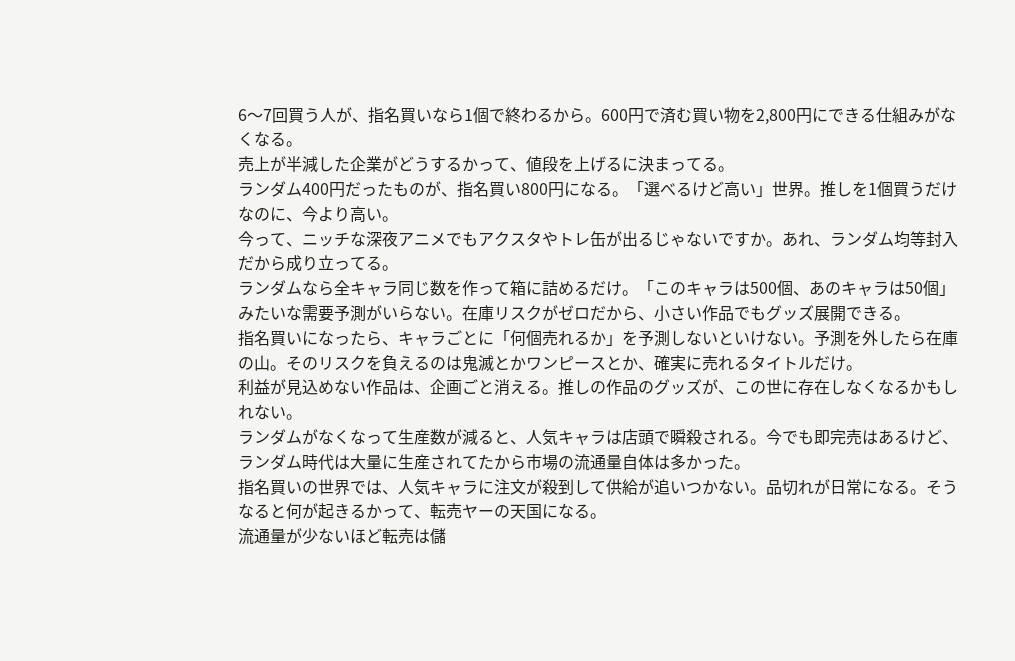6〜7回買う人が、指名買いなら1個で終わるから。600円で済む買い物を2,800円にできる仕組みがなくなる。
売上が半減した企業がどうするかって、値段を上げるに決まってる。
ランダム400円だったものが、指名買い800円になる。「選べるけど高い」世界。推しを1個買うだけなのに、今より高い。
今って、ニッチな深夜アニメでもアクスタやトレ缶が出るじゃないですか。あれ、ランダム均等封入だから成り立ってる。
ランダムなら全キャラ同じ数を作って箱に詰めるだけ。「このキャラは500個、あのキャラは50個」みたいな需要予測がいらない。在庫リスクがゼロだから、小さい作品でもグッズ展開できる。
指名買いになったら、キャラごとに「何個売れるか」を予測しないといけない。予測を外したら在庫の山。そのリスクを負えるのは鬼滅とかワンピースとか、確実に売れるタイトルだけ。
利益が見込めない作品は、企画ごと消える。推しの作品のグッズが、この世に存在しなくなるかもしれない。
ランダムがなくなって生産数が減ると、人気キャラは店頭で瞬殺される。今でも即完売はあるけど、ランダム時代は大量に生産されてたから市場の流通量自体は多かった。
指名買いの世界では、人気キャラに注文が殺到して供給が追いつかない。品切れが日常になる。そうなると何が起きるかって、転売ヤーの天国になる。
流通量が少ないほど転売は儲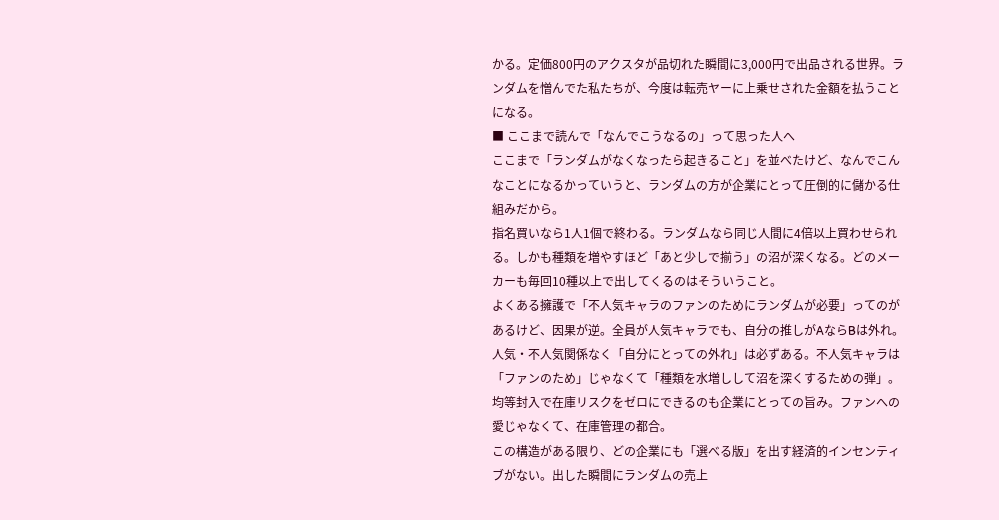かる。定価800円のアクスタが品切れた瞬間に3,000円で出品される世界。ランダムを憎んでた私たちが、今度は転売ヤーに上乗せされた金額を払うことになる。
■ ここまで読んで「なんでこうなるの」って思った人へ
ここまで「ランダムがなくなったら起きること」を並べたけど、なんでこんなことになるかっていうと、ランダムの方が企業にとって圧倒的に儲かる仕組みだから。
指名買いなら1人1個で終わる。ランダムなら同じ人間に4倍以上買わせられる。しかも種類を増やすほど「あと少しで揃う」の沼が深くなる。どのメーカーも毎回10種以上で出してくるのはそういうこと。
よくある擁護で「不人気キャラのファンのためにランダムが必要」ってのがあるけど、因果が逆。全員が人気キャラでも、自分の推しがAならBは外れ。人気・不人気関係なく「自分にとっての外れ」は必ずある。不人気キャラは「ファンのため」じゃなくて「種類を水増しして沼を深くするための弾」。
均等封入で在庫リスクをゼロにできるのも企業にとっての旨み。ファンへの愛じゃなくて、在庫管理の都合。
この構造がある限り、どの企業にも「選べる版」を出す経済的インセンティブがない。出した瞬間にランダムの売上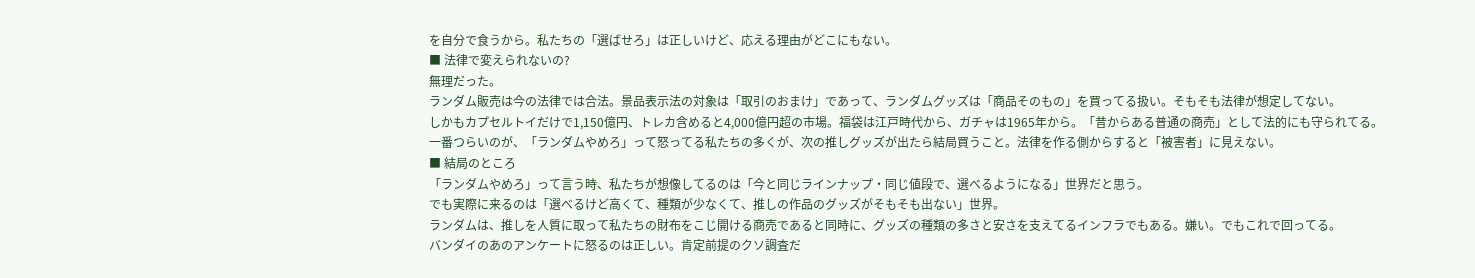を自分で食うから。私たちの「選ばせろ」は正しいけど、応える理由がどこにもない。
■ 法律で変えられないの?
無理だった。
ランダム販売は今の法律では合法。景品表示法の対象は「取引のおまけ」であって、ランダムグッズは「商品そのもの」を買ってる扱い。そもそも法律が想定してない。
しかもカプセルトイだけで1,150億円、トレカ含めると4,000億円超の市場。福袋は江戸時代から、ガチャは1965年から。「昔からある普通の商売」として法的にも守られてる。
一番つらいのが、「ランダムやめろ」って怒ってる私たちの多くが、次の推しグッズが出たら結局買うこと。法律を作る側からすると「被害者」に見えない。
■ 結局のところ
「ランダムやめろ」って言う時、私たちが想像してるのは「今と同じラインナップ・同じ値段で、選べるようになる」世界だと思う。
でも実際に来るのは「選べるけど高くて、種類が少なくて、推しの作品のグッズがそもそも出ない」世界。
ランダムは、推しを人質に取って私たちの財布をこじ開ける商売であると同時に、グッズの種類の多さと安さを支えてるインフラでもある。嫌い。でもこれで回ってる。
バンダイのあのアンケートに怒るのは正しい。肯定前提のクソ調査だ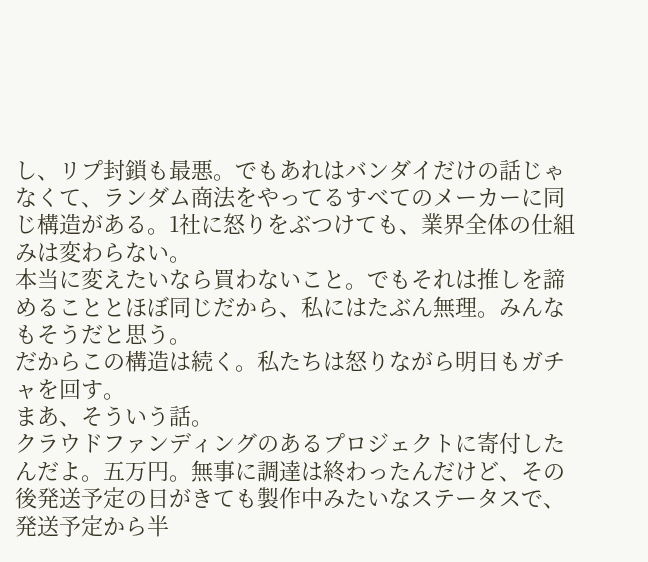し、リプ封鎖も最悪。でもあれはバンダイだけの話じゃなくて、ランダム商法をやってるすべてのメーカーに同じ構造がある。1社に怒りをぶつけても、業界全体の仕組みは変わらない。
本当に変えたいなら買わないこと。でもそれは推しを諦めることとほぼ同じだから、私にはたぶん無理。みんなもそうだと思う。
だからこの構造は続く。私たちは怒りながら明日もガチャを回す。
まあ、そういう話。
クラウドファンディングのあるプロジェクトに寄付したんだよ。五万円。無事に調達は終わったんだけど、その後発送予定の日がきても製作中みたいなステータスで、発送予定から半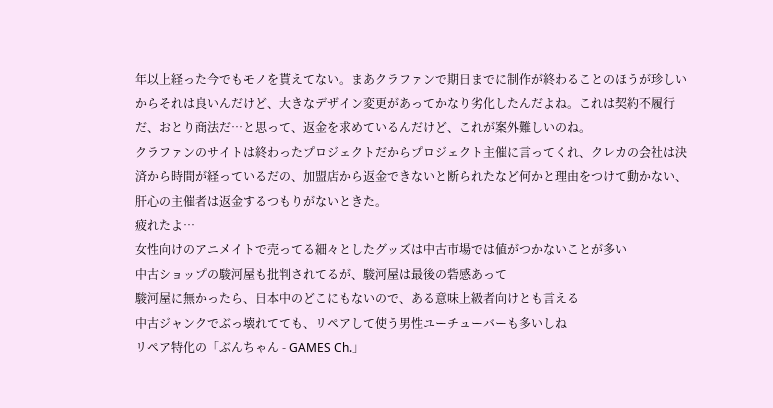年以上経った今でもモノを貰えてない。まあクラファンで期日までに制作が終わることのほうが珍しいからそれは良いんだけど、大きなデザイン変更があってかなり劣化したんだよね。これは契約不履行だ、おとり商法だ…と思って、返金を求めているんだけど、これが案外難しいのね。
クラファンのサイトは終わったプロジェクトだからプロジェクト主催に言ってくれ、クレカの会社は決済から時間が経っているだの、加盟店から返金できないと断られたなど何かと理由をつけて動かない、肝心の主催者は返金するつもりがないときた。
疲れたよ…
女性向けのアニメイトで売ってる細々としたグッズは中古市場では値がつかないことが多い
中古ショップの駿河屋も批判されてるが、駿河屋は最後の砦感あって
駿河屋に無かったら、日本中のどこにもないので、ある意味上級者向けとも言える
中古ジャンクでぶっ壊れてても、リペアして使う男性ユーチューバーも多いしね
リペア特化の「ぶんちゃん - GAMES Ch.」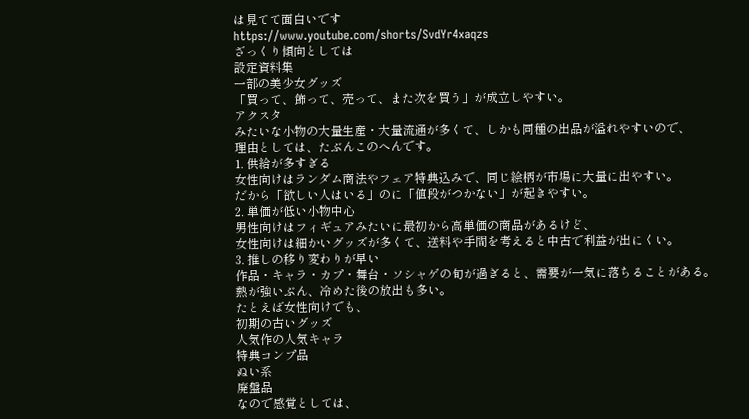は見てて面白いです
https://www.youtube.com/shorts/SvdYr4xaqzs
ざっくり傾向としては
設定資料集
一部の美少女グッズ
「買って、飾って、売って、また次を買う」が成立しやすい。
アクスタ
みたいな小物の大量生産・大量流通が多くて、しかも同種の出品が溢れやすいので、
理由としては、たぶんこのへんです。
1. 供給が多すぎる
女性向けはランダム商法やフェア特典込みで、同じ絵柄が市場に大量に出やすい。
だから「欲しい人はいる」のに「値段がつかない」が起きやすい。
2. 単価が低い小物中心
男性向けはフィギュアみたいに最初から高単価の商品があるけど、
女性向けは細かいグッズが多くて、送料や手間を考えると中古で利益が出にくい。
3. 推しの移り変わりが早い
作品・キャラ・カプ・舞台・ソシャゲの旬が過ぎると、需要が一気に落ちることがある。
熱が強いぶん、冷めた後の放出も多い。
たとえば女性向けでも、
初期の古いグッズ
人気作の人気キャラ
特典コンプ品
ぬい系
廃盤品
なので感覚としては、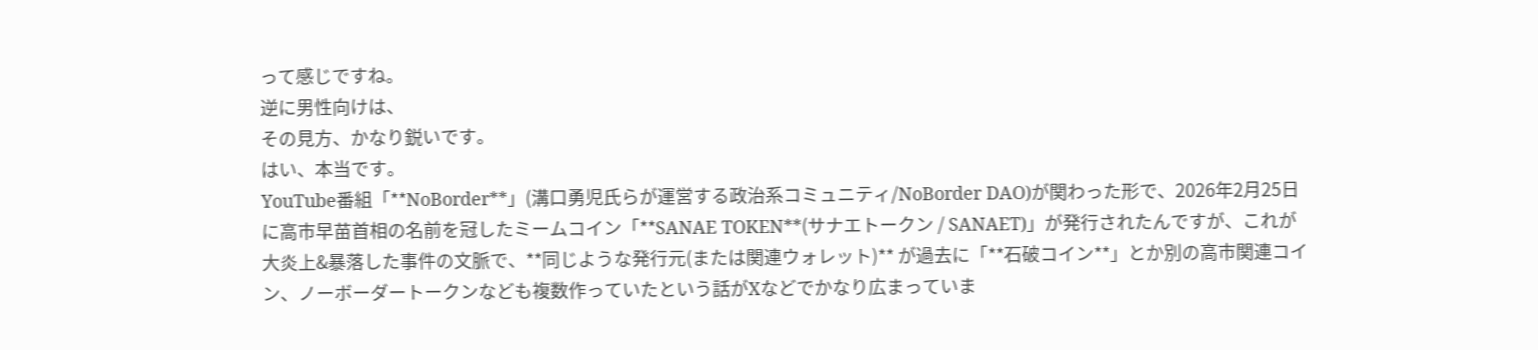って感じですね。
逆に男性向けは、
その見方、かなり鋭いです。
はい、本当です。
YouTube番組「**NoBorder**」(溝口勇児氏らが運営する政治系コミュニティ/NoBorder DAO)が関わった形で、2026年2月25日に高市早苗首相の名前を冠したミームコイン「**SANAE TOKEN**(サナエトークン / SANAET)」が発行されたんですが、これが大炎上&暴落した事件の文脈で、**同じような発行元(または関連ウォレット)** が過去に「**石破コイン**」とか別の高市関連コイン、ノーボーダートークンなども複数作っていたという話がXなどでかなり広まっていま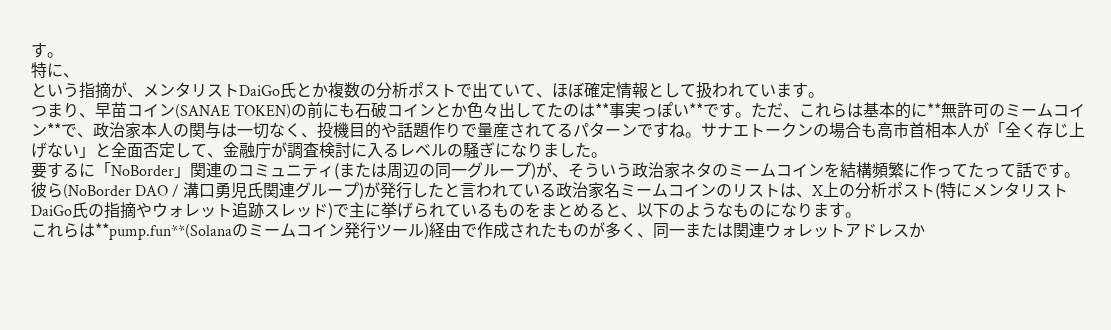す。
特に、
という指摘が、メンタリストDaiGo氏とか複数の分析ポストで出ていて、ほぼ確定情報として扱われています。
つまり、早苗コイン(SANAE TOKEN)の前にも石破コインとか色々出してたのは**事実っぽい**です。ただ、これらは基本的に**無許可のミームコイン**で、政治家本人の関与は一切なく、投機目的や話題作りで量産されてるパターンですね。サナエトークンの場合も高市首相本人が「全く存じ上げない」と全面否定して、金融庁が調査検討に入るレベルの騒ぎになりました。
要するに「NoBorder」関連のコミュニティ(または周辺の同一グループ)が、そういう政治家ネタのミームコインを結構頻繁に作ってたって話です。
彼ら(NoBorder DAO / 溝口勇児氏関連グループ)が発行したと言われている政治家名ミームコインのリストは、X上の分析ポスト(特にメンタリストDaiGo氏の指摘やウォレット追跡スレッド)で主に挙げられているものをまとめると、以下のようなものになります。
これらは**pump.fun**(Solanaのミームコイン発行ツール)経由で作成されたものが多く、同一または関連ウォレットアドレスか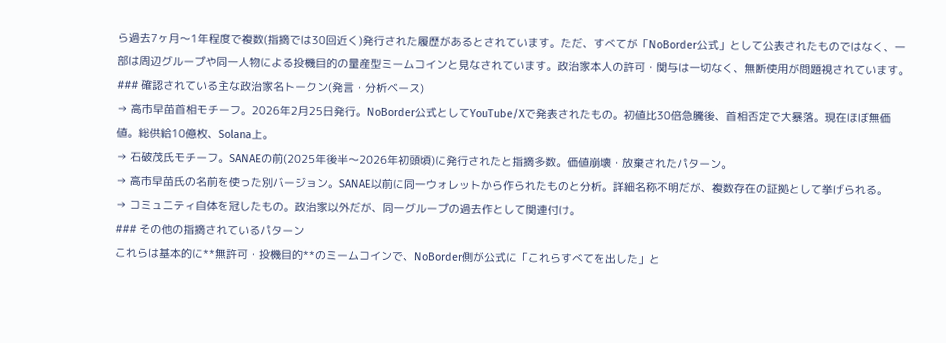ら過去7ヶ月〜1年程度で複数(指摘では30回近く)発行された履歴があるとされています。ただ、すべてが「NoBorder公式」として公表されたものではなく、一部は周辺グループや同一人物による投機目的の量産型ミームコインと見なされています。政治家本人の許可・関与は一切なく、無断使用が問題視されています。
### 確認されている主な政治家名トークン(発言・分析ベース)
→ 高市早苗首相モチーフ。2026年2月25日発行。NoBorder公式としてYouTube/Xで発表されたもの。初値比30倍急騰後、首相否定で大暴落。現在ほぼ無価値。総供給10億枚、Solana上。
→ 石破茂氏モチーフ。SANAEの前(2025年後半〜2026年初頭頃)に発行されたと指摘多数。価値崩壊・放棄されたパターン。
→ 高市早苗氏の名前を使った別バージョン。SANAE以前に同一ウォレットから作られたものと分析。詳細名称不明だが、複数存在の証拠として挙げられる。
→ コミュニティ自体を冠したもの。政治家以外だが、同一グループの過去作として関連付け。
### その他の指摘されているパターン
これらは基本的に**無許可・投機目的**のミームコインで、NoBorder側が公式に「これらすべてを出した」と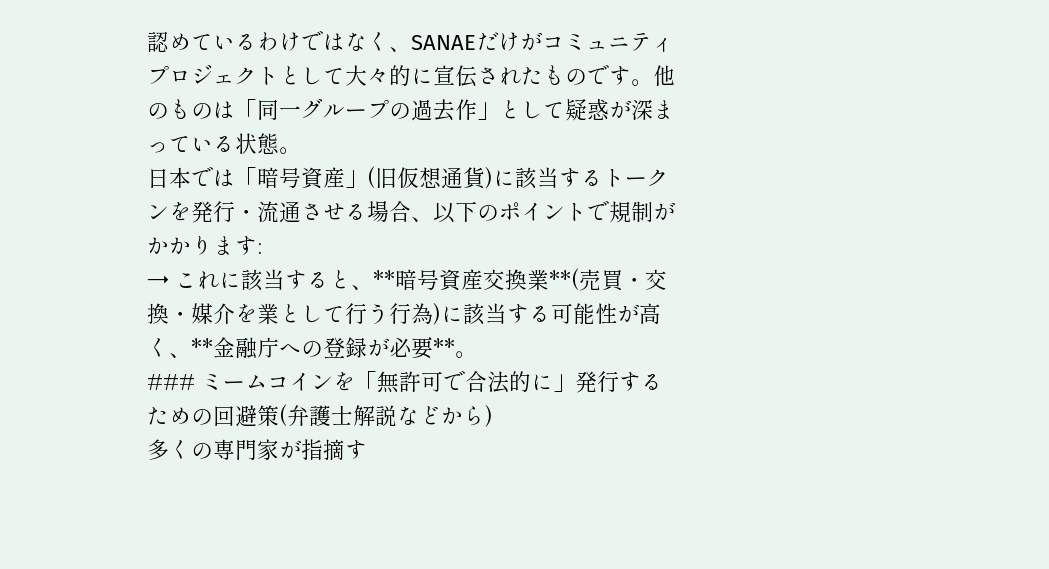認めているわけではなく、SANAEだけがコミュニティプロジェクトとして大々的に宣伝されたものです。他のものは「同一グループの過去作」として疑惑が深まっている状態。
日本では「暗号資産」(旧仮想通貨)に該当するトークンを発行・流通させる場合、以下のポイントで規制がかかります:
→ これに該当すると、**暗号資産交換業**(売買・交換・媒介を業として行う行為)に該当する可能性が高く、**金融庁への登録が必要**。
### ミームコインを「無許可で合法的に」発行するための回避策(弁護士解説などから)
多くの専門家が指摘す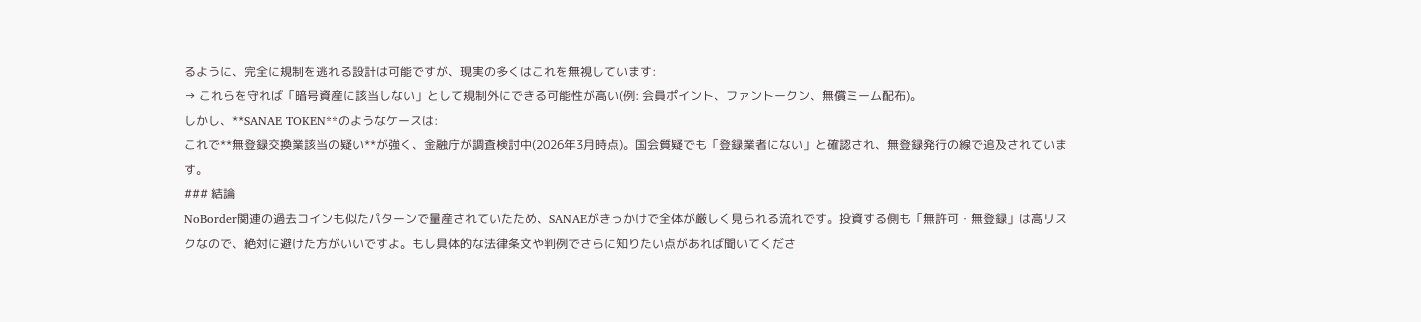るように、完全に規制を逃れる設計は可能ですが、現実の多くはこれを無視しています:
→ これらを守れば「暗号資産に該当しない」として規制外にできる可能性が高い(例: 会員ポイント、ファントークン、無償ミーム配布)。
しかし、**SANAE TOKEN**のようなケースは:
これで**無登録交換業該当の疑い**が強く、金融庁が調査検討中(2026年3月時点)。国会質疑でも「登録業者にない」と確認され、無登録発行の線で追及されています。
### 結論
NoBorder関連の過去コインも似たパターンで量産されていたため、SANAEがきっかけで全体が厳しく見られる流れです。投資する側も「無許可・無登録」は高リスクなので、絶対に避けた方がいいですよ。もし具体的な法律条文や判例でさらに知りたい点があれば聞いてくださ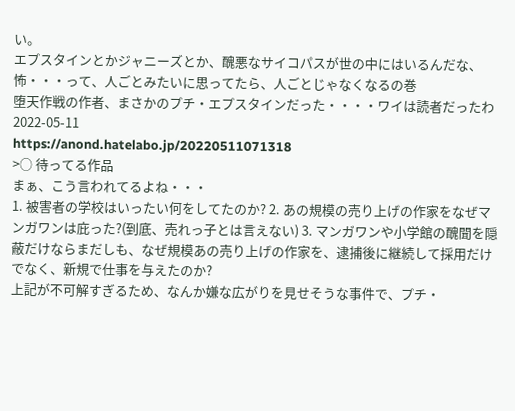い。
エプスタインとかジャニーズとか、醜悪なサイコパスが世の中にはいるんだな、怖・・・って、人ごとみたいに思ってたら、人ごとじゃなくなるの巻
堕天作戦の作者、まさかのプチ・エプスタインだった・・・・ワイは読者だったわ
2022-05-11
https://anond.hatelabo.jp/20220511071318
>○ 待ってる作品
まぁ、こう言われてるよね・・・
1. 被害者の学校はいったい何をしてたのか? 2. あの規模の売り上げの作家をなぜマンガワンは庇った?(到底、売れっ子とは言えない) 3. マンガワンや小学館の醜聞を隠蔽だけならまだしも、なぜ規模あの売り上げの作家を、逮捕後に継続して採用だけでなく、新規で仕事を与えたのか?
上記が不可解すぎるため、なんか嫌な広がりを見せそうな事件で、プチ・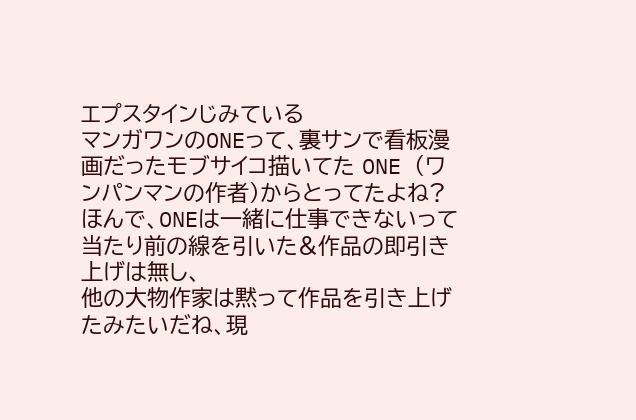エプスタインじみている
マンガワンのONEって、裏サンで看板漫画だったモブサイコ描いてた ONE (ワンパンマンの作者)からとってたよね?
ほんで、ONEは一緒に仕事できないって当たり前の線を引いた&作品の即引き上げは無し、
他の大物作家は黙って作品を引き上げたみたいだね、現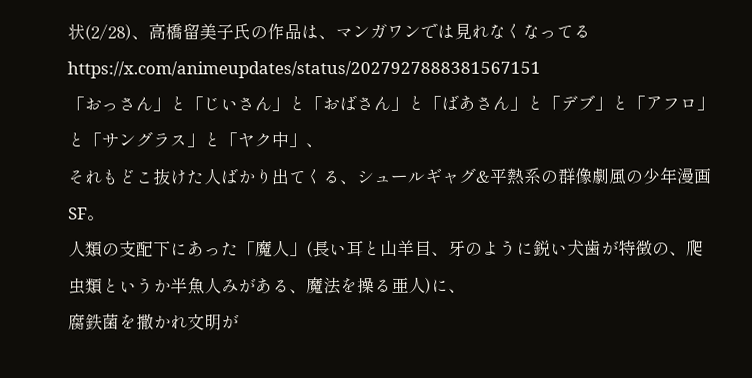状(2/28)、高橋留美子氏の作品は、マンガワンでは見れなくなってる
https://x.com/animeupdates/status/2027927888381567151
「おっさん」と「じいさん」と「おばさん」と「ばあさん」と「デブ」と「アフロ」と「サングラス」と「ヤク中」、
それもどこ抜けた人ばかり出てくる、シュールギャグ&平熱系の群像劇風の少年漫画SF。
人類の支配下にあった「魔人」(長い耳と山羊目、牙のように鋭い犬歯が特徴の、爬虫類というか半魚人みがある、魔法を操る亜人)に、
腐鉄菌を撒かれ文明が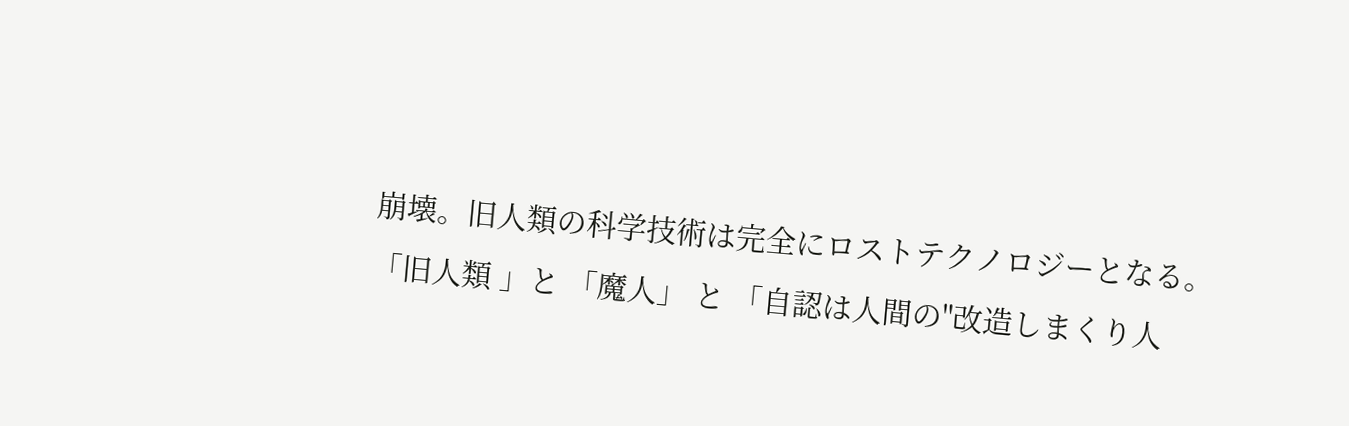崩壊。旧人類の科学技術は完全にロストテクノロジーとなる。
「旧人類 」と 「魔人」 と 「自認は人間の"改造しまくり人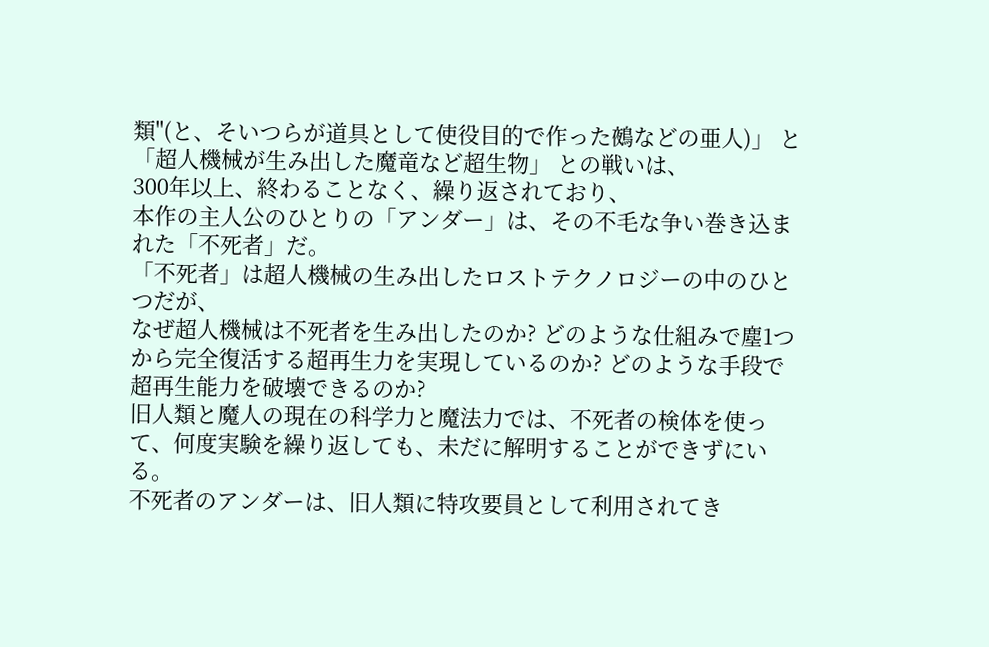類"(と、そいつらが道具として使役目的で作った鵺などの亜人)」 と 「超人機械が生み出した魔竜など超生物」 との戦いは、
300年以上、終わることなく、繰り返されており、
本作の主人公のひとりの「アンダー」は、その不毛な争い巻き込まれた「不死者」だ。
「不死者」は超人機械の生み出したロストテクノロジーの中のひとつだが、
なぜ超人機械は不死者を生み出したのか? どのような仕組みで塵1つから完全復活する超再生力を実現しているのか? どのような手段で超再生能力を破壊できるのか?
旧人類と魔人の現在の科学力と魔法力では、不死者の検体を使って、何度実験を繰り返しても、未だに解明することができずにいる。
不死者のアンダーは、旧人類に特攻要員として利用されてき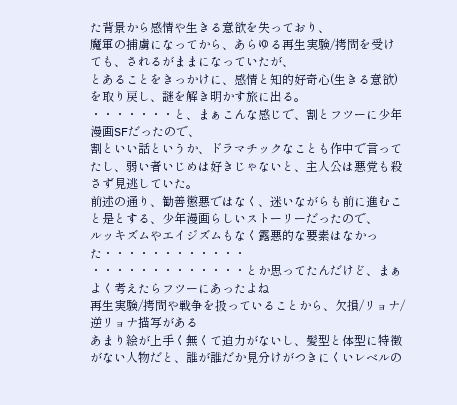た背景から感情や生きる意欲を失っており、
魔軍の捕虜になってから、あらゆる再生実験/拷問を受けても、されるがままになっていたが、
とあることをきっかけに、感情と知的好奇心(生きる意欲)を取り戻し、謎を解き明かす旅に出る。
・・・・・・・と、まぁこんな感じで、割とフツーに少年漫画SFだったので、
割といい話というか、ドラマチックなことも作中で言ってたし、弱い者いじめは好きじゃないと、主人公は悪党も殺さず見逃していた。
前述の通り、勧善懲悪ではなく、迷いながらも前に進むこと是とする、少年漫画らしいストーリーだったので、
ルッキズムやエイジズムもなく露悪的な要素はなかった・・・・・・・・・・・・
・・・・・・・・・・・・・とか思ってたんだけど、まぁよく考えたらフツーにあったよね
再生実験/拷問や戦争を扱っていることから、欠損/リョナ/逆リョナ描写がある
あまり絵が上手く無くて迫力がないし、髪型と体型に特徴がない人物だと、誰が誰だか見分けがつきにくいレベルの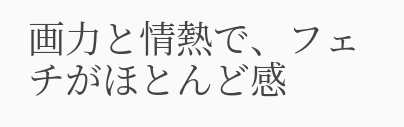画力と情熱で、フェチがほとんど感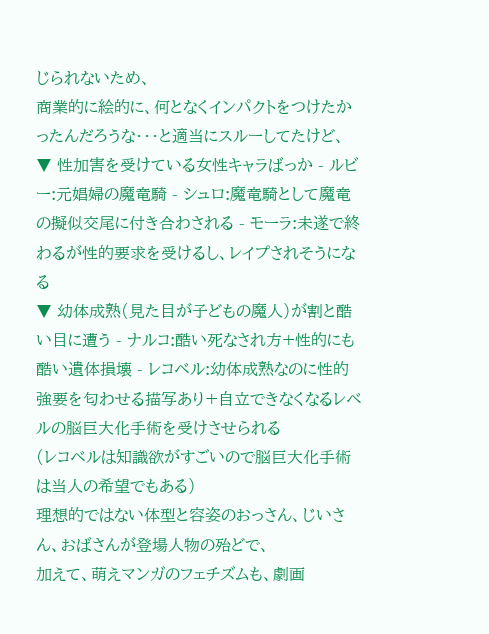じられないため、
商業的に絵的に、何となくインパクトをつけたかったんだろうな・・・と適当にスルーしてたけど、
▼ 性加害を受けている女性キャラばっか - ルビー:元娼婦の魔竜騎 - シュロ:魔竜騎として魔竜の擬似交尾に付き合わされる - モーラ:未遂で終わるが性的要求を受けるし、レイプされそうになる
▼ 幼体成熟(見た目が子どもの魔人)が割と酷い目に遭う - ナルコ:酷い死なされ方+性的にも酷い遺体損壊 - レコベル:幼体成熟なのに性的強要を匂わせる描写あり+自立できなくなるレベルの脳巨大化手術を受けさせられる
(レコベルは知識欲がすごいので脳巨大化手術は当人の希望でもある)
理想的ではない体型と容姿のおっさん、じいさん、おばさんが登場人物の殆どで、
加えて、萌えマンガのフェチズムも、劇画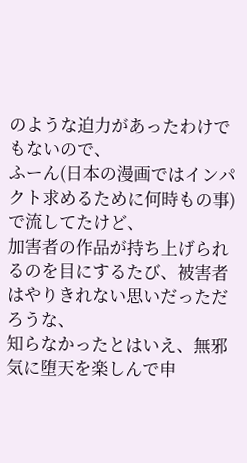のような迫力があったわけでもないので、
ふーん(日本の漫画ではインパクト求めるために何時もの事)で流してたけど、
加害者の作品が持ち上げられるのを目にするたび、被害者はやりきれない思いだっただろうな、
知らなかったとはいえ、無邪気に堕天を楽しんで申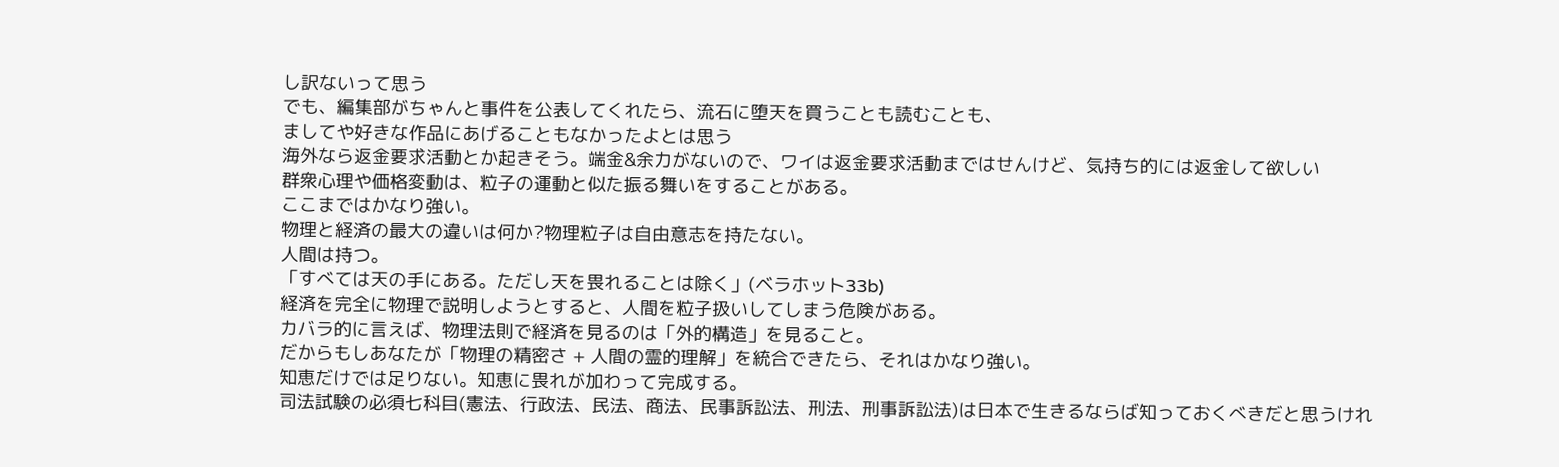し訳ないって思う
でも、編集部がちゃんと事件を公表してくれたら、流石に堕天を買うことも読むことも、
ましてや好きな作品にあげることもなかったよとは思う
海外なら返金要求活動とか起きそう。端金&余力がないので、ワイは返金要求活動まではせんけど、気持ち的には返金して欲しい
群衆心理や価格変動は、粒子の運動と似た振る舞いをすることがある。
ここまではかなり強い。
物理と経済の最大の違いは何か?物理粒子は自由意志を持たない。
人間は持つ。
「すべては天の手にある。ただし天を畏れることは除く」(ベラホット33b)
経済を完全に物理で説明しようとすると、人間を粒子扱いしてしまう危険がある。
カバラ的に言えば、物理法則で経済を見るのは「外的構造」を見ること。
だからもしあなたが「物理の精密さ + 人間の霊的理解」を統合できたら、それはかなり強い。
知恵だけでは足りない。知恵に畏れが加わって完成する。
司法試験の必須七科目(憲法、行政法、民法、商法、民事訴訟法、刑法、刑事訴訟法)は日本で生きるならば知っておくべきだと思うけれ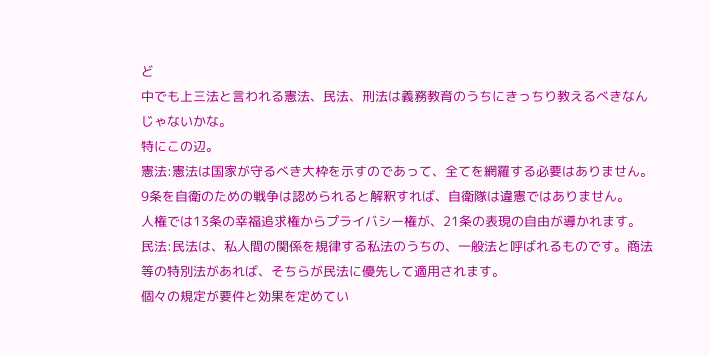ど
中でも上三法と言われる憲法、民法、刑法は義務教育のうちにきっちり教えるべきなんじゃないかな。
特にこの辺。
憲法:憲法は国家が守るべき大枠を示すのであって、全てを網羅する必要はありません。
9条を自衛のための戦争は認められると解釈すれば、自衛隊は違憲ではありません。
人権では13条の幸福追求権からプライバシー権が、21条の表現の自由が導かれます。
民法:民法は、私人間の関係を規律する私法のうちの、一般法と呼ばれるものです。商法等の特別法があれば、そちらが民法に優先して適用されます。
個々の規定が要件と効果を定めてい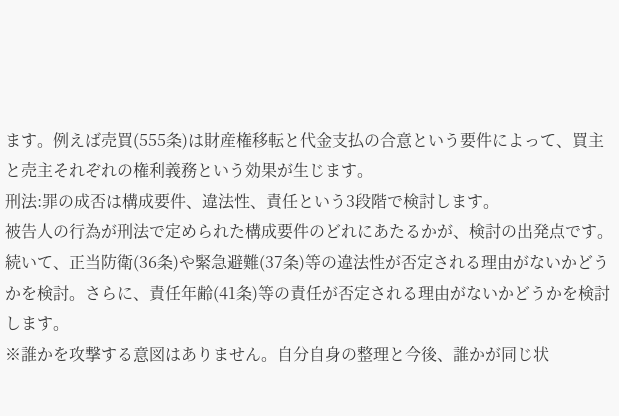ます。例えば売買(555条)は財産権移転と代金支払の合意という要件によって、買主と売主それぞれの権利義務という効果が生じます。
刑法:罪の成否は構成要件、違法性、責任という3段階で検討します。
被告人の行為が刑法で定められた構成要件のどれにあたるかが、検討の出発点です。続いて、正当防衛(36条)や緊急避難(37条)等の違法性が否定される理由がないかどうかを検討。さらに、責任年齢(41条)等の責任が否定される理由がないかどうかを検討します。
※誰かを攻撃する意図はありません。自分自身の整理と今後、誰かが同じ状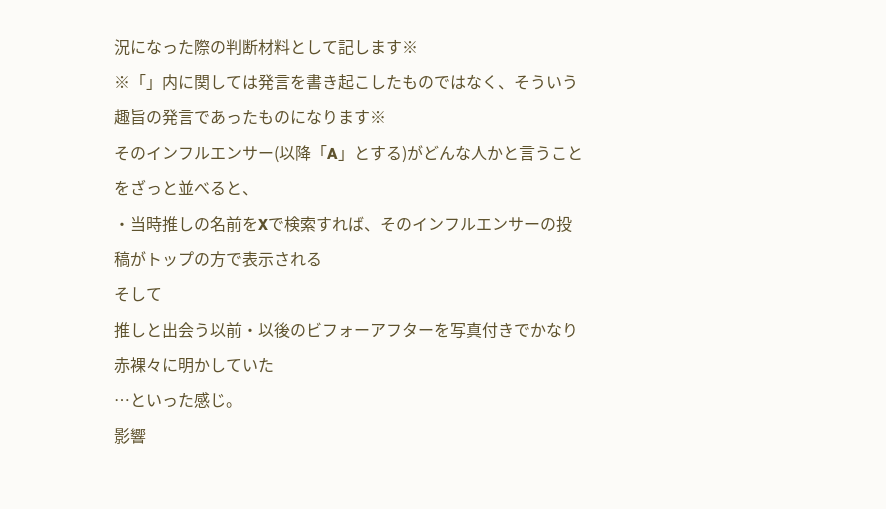況になった際の判断材料として記します※
※「」内に関しては発言を書き起こしたものではなく、そういう趣旨の発言であったものになります※
そのインフルエンサー(以降「A」とする)がどんな人かと言うことをざっと並べると、
・当時推しの名前をXで検索すれば、そのインフルエンサーの投稿がトップの方で表示される
そして
推しと出会う以前・以後のビフォーアフターを写真付きでかなり赤裸々に明かしていた
…といった感じ。
影響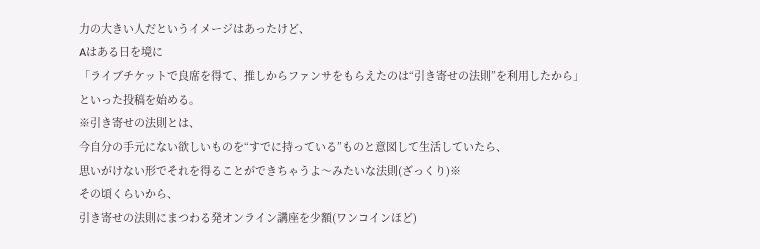力の大きい人だというイメージはあったけど、
Aはある日を境に
「ライブチケットで良席を得て、推しからファンサをもらえたのは“引き寄せの法則”を利用したから」
といった投稿を始める。
※引き寄せの法則とは、
今自分の手元にない欲しいものを“すでに持っている”ものと意図して生活していたら、
思いがけない形でそれを得ることができちゃうよ〜みたいな法則(ざっくり)※
その頃くらいから、
引き寄せの法則にまつわる発オンライン講座を少額(ワンコインほど)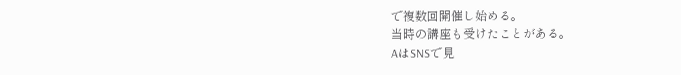で複数回開催し始める。
当時の講座も受けたことがある。
AはSNSで見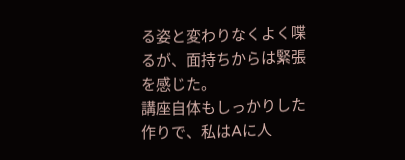る姿と変わりなくよく喋るが、面持ちからは緊張を感じた。
講座自体もしっかりした作りで、私はAに人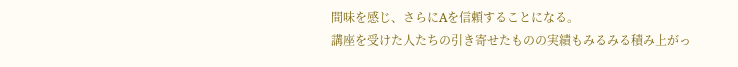間味を感じ、さらにAを信頼することになる。
講座を受けた人たちの引き寄せたものの実績もみるみる積み上がっ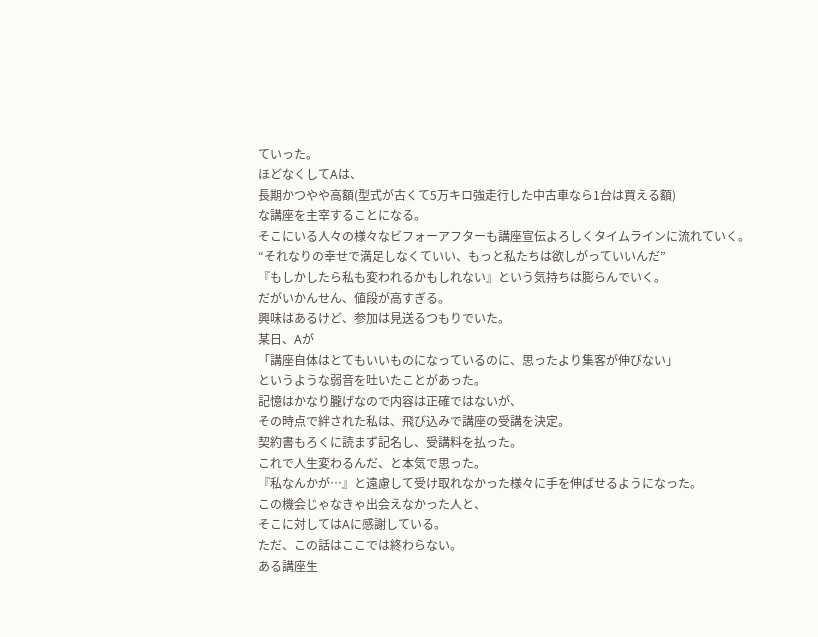ていった。
ほどなくしてAは、
長期かつやや高額(型式が古くて5万キロ強走行した中古車なら1台は買える額)
な講座を主宰することになる。
そこにいる人々の様々なビフォーアフターも講座宣伝よろしくタイムラインに流れていく。
“それなりの幸せで満足しなくていい、もっと私たちは欲しがっていいんだ”
『もしかしたら私も変われるかもしれない』という気持ちは膨らんでいく。
だがいかんせん、値段が高すぎる。
興味はあるけど、参加は見送るつもりでいた。
某日、Aが
「講座自体はとてもいいものになっているのに、思ったより集客が伸びない」
というような弱音を吐いたことがあった。
記憶はかなり朧げなので内容は正確ではないが、
その時点で絆された私は、飛び込みで講座の受講を決定。
契約書もろくに読まず記名し、受講料を払った。
これで人生変わるんだ、と本気で思った。
『私なんかが…』と遠慮して受け取れなかった様々に手を伸ばせるようになった。
この機会じゃなきゃ出会えなかった人と、
そこに対してはAに感謝している。
ただ、この話はここでは終わらない。
ある講座生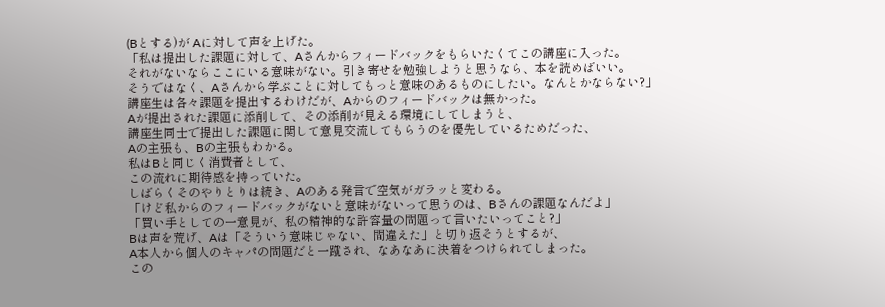(Bとする)が Aに対して声を上げた。
「私は提出した課題に対して、Aさんからフィードバックをもらいたくてこの講座に入った。
それがないならここにいる意味がない。引き寄せを勉強しようと思うなら、本を読めばいい。
そうではなく、Aさんから学ぶことに対してもっと意味のあるものにしたい。なんとかならない?」
講座生は各々課題を提出するわけだが、Aからのフィードバックは無かった。
Aが提出された課題に添削して、その添削が見える環境にしてしまうと、
講座生同士で提出した課題に関して意見交流してもらうのを優先しているためだった、
Aの主張も、Bの主張もわかる。
私はBと同じく消費者として、
この流れに期待感を持っていた。
しばらくそのやりとりは続き、Aのある発言で空気がガラッと変わる。
「けど私からのフィードバックがないと意味がないって思うのは、Bさんの課題なんだよ」
「買い手としての一意見が、私の精神的な許容量の問題って言いたいってこと?」
Bは声を荒げ、Aは「そういう意味じゃない、間違えた」と切り返そうとするが、
A本人から個人のキャパの問題だと一蹴され、なあなあに決着をつけられてしまった。
この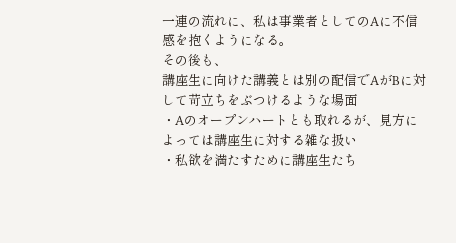一連の流れに、私は事業者としてのAに不信感を抱くようになる。
その後も、
講座生に向けた講義とは別の配信でAがBに対して苛立ちをぶつけるような場面
・Aのオープンハートとも取れるが、見方によっては講座生に対する雑な扱い
・私欲を満たすために講座生たち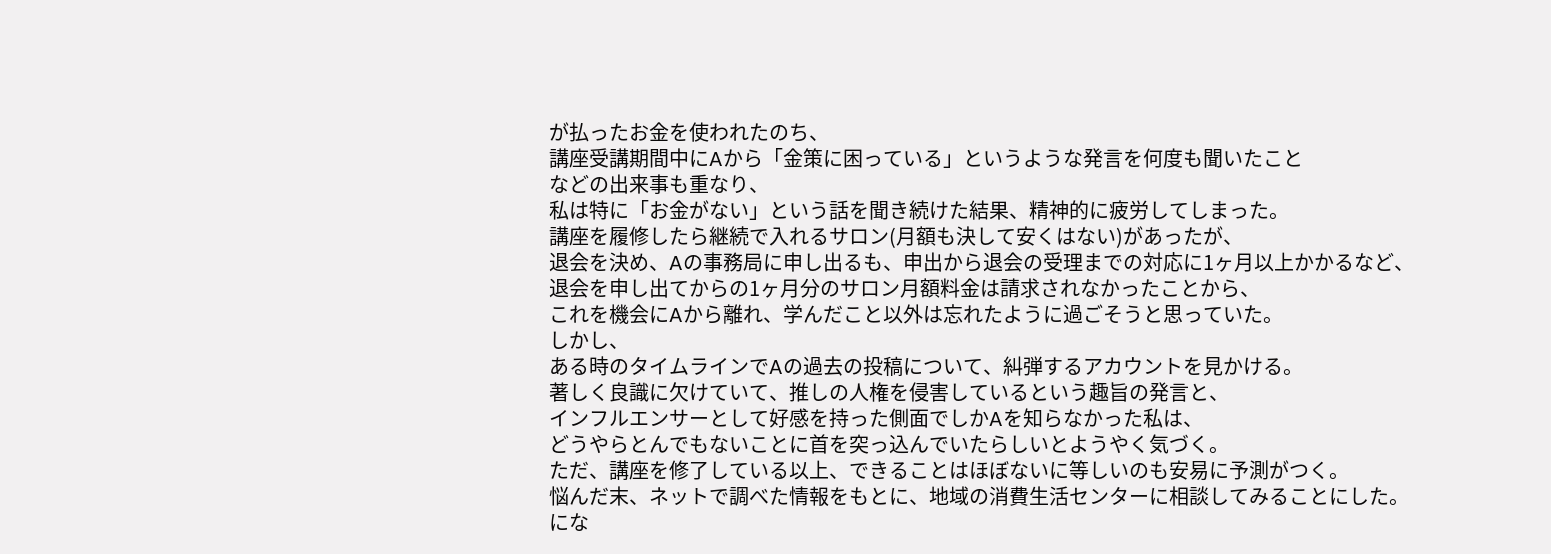が払ったお金を使われたのち、
講座受講期間中にAから「金策に困っている」というような発言を何度も聞いたこと
などの出来事も重なり、
私は特に「お金がない」という話を聞き続けた結果、精神的に疲労してしまった。
講座を履修したら継続で入れるサロン(月額も決して安くはない)があったが、
退会を決め、Aの事務局に申し出るも、申出から退会の受理までの対応に1ヶ月以上かかるなど、
退会を申し出てからの1ヶ月分のサロン月額料金は請求されなかったことから、
これを機会にAから離れ、学んだこと以外は忘れたように過ごそうと思っていた。
しかし、
ある時のタイムラインでAの過去の投稿について、糾弾するアカウントを見かける。
著しく良識に欠けていて、推しの人権を侵害しているという趣旨の発言と、
インフルエンサーとして好感を持った側面でしかAを知らなかった私は、
どうやらとんでもないことに首を突っ込んでいたらしいとようやく気づく。
ただ、講座を修了している以上、できることはほぼないに等しいのも安易に予測がつく。
悩んだ末、ネットで調べた情報をもとに、地域の消費生活センターに相談してみることにした。
にな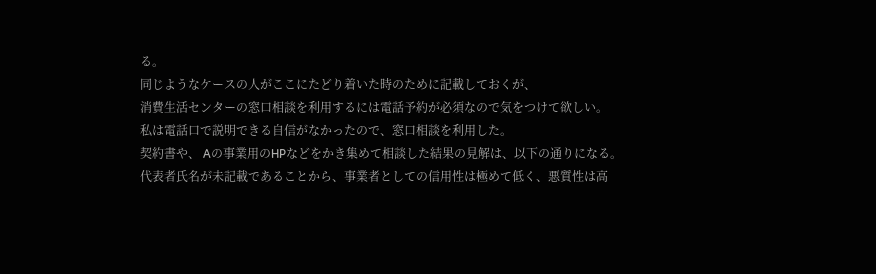る。
同じようなケースの人がここにたどり着いた時のために記載しておくが、
消費生活センターの窓口相談を利用するには電話予約が必須なので気をつけて欲しい。
私は電話口で説明できる自信がなかったので、窓口相談を利用した。
契約書や、 Aの事業用のHPなどをかき集めて相談した結果の見解は、以下の通りになる。
代表者氏名が未記載であることから、事業者としての信用性は極めて低く、悪質性は高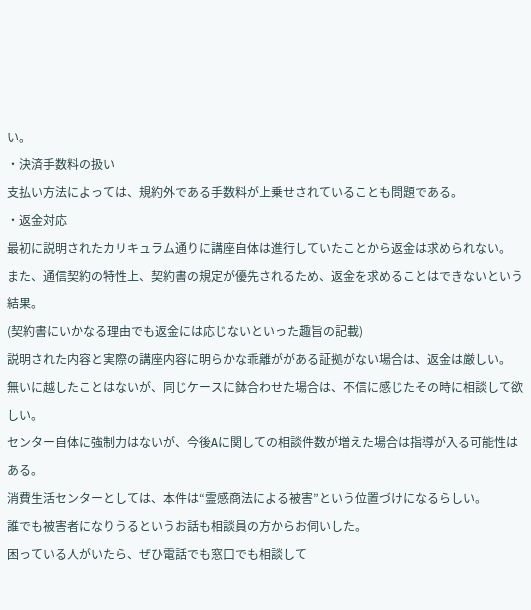い。
・決済手数料の扱い
支払い方法によっては、規約外である手数料が上乗せされていることも問題である。
・返金対応
最初に説明されたカリキュラム通りに講座自体は進行していたことから返金は求められない。
また、通信契約の特性上、契約書の規定が優先されるため、返金を求めることはできないという結果。
(契約書にいかなる理由でも返金には応じないといった趣旨の記載)
説明された内容と実際の講座内容に明らかな乖離ががある証拠がない場合は、返金は厳しい。
無いに越したことはないが、同じケースに鉢合わせた場合は、不信に感じたその時に相談して欲しい。
センター自体に強制力はないが、今後Aに関しての相談件数が増えた場合は指導が入る可能性はある。
消費生活センターとしては、本件は“霊感商法による被害”という位置づけになるらしい。
誰でも被害者になりうるというお話も相談員の方からお伺いした。
困っている人がいたら、ぜひ電話でも窓口でも相談して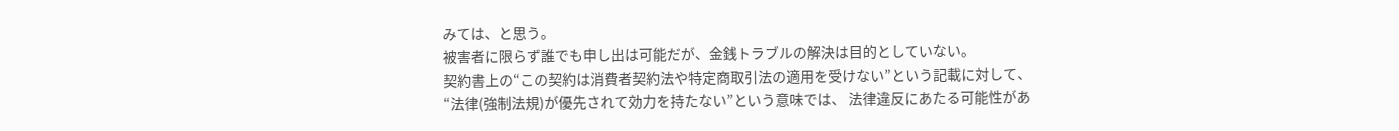みては、と思う。
被害者に限らず誰でも申し出は可能だが、金銭トラブルの解決は目的としていない。
契約書上の“この契約は消費者契約法や特定商取引法の適用を受けない”という記載に対して、
“法律(強制法規)が優先されて効力を持たない”という意味では、 法律違反にあたる可能性があ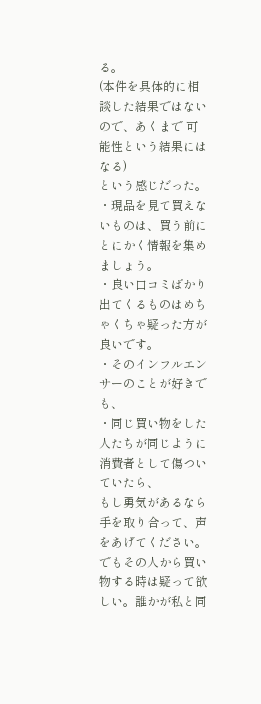る。
(本件を具体的に相談した結果ではないので、あくまで 可能性という結果にはなる)
という感じだった。
・現品を見て買えないものは、買う前にとにかく情報を集めましょう。
・良い口コミばかり出てくるものはめちゃくちゃ疑った方が良いです。
・そのインフルエンサーのことが好きでも、
・同じ買い物をした人たちが同じように消費者として傷ついていたら、
もし勇気があるなら手を取り合って、声をあげてください。
でもその人から買い物する時は疑って欲しい。誰かが私と同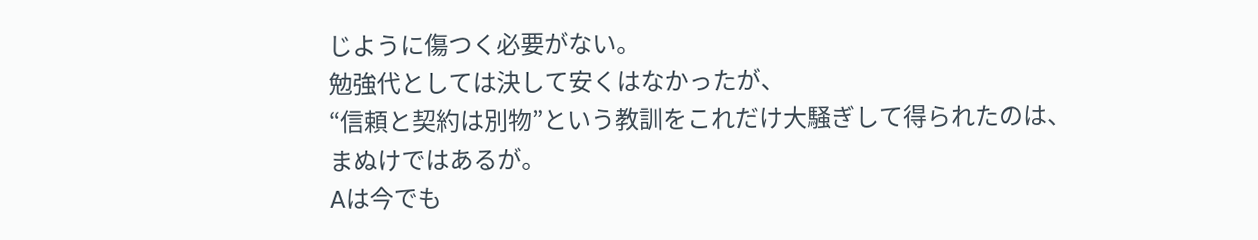じように傷つく必要がない。
勉強代としては決して安くはなかったが、
“信頼と契約は別物”という教訓をこれだけ大騒ぎして得られたのは、
まぬけではあるが。
Aは今でも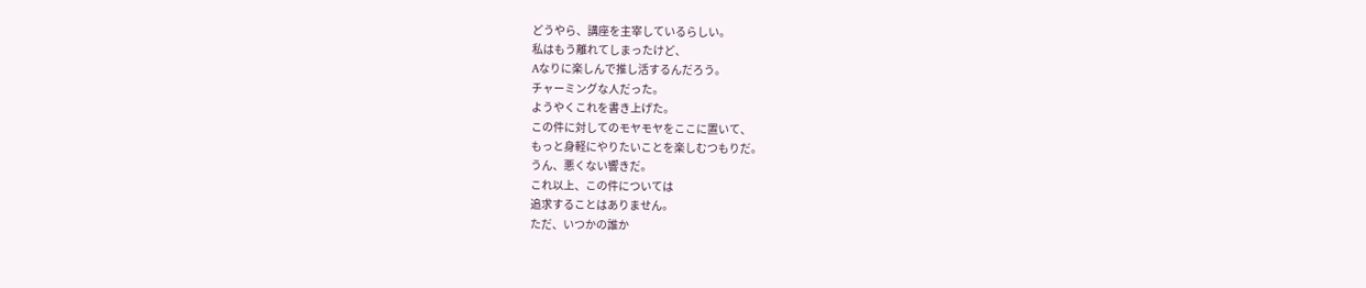どうやら、講座を主宰しているらしい。
私はもう離れてしまったけど、
Aなりに楽しんで推し活するんだろう。
チャーミングな人だった。
ようやくこれを書き上げた。
この件に対してのモヤモヤをここに置いて、
もっと身軽にやりたいことを楽しむつもりだ。
うん、悪くない響きだ。
これ以上、この件については
追求することはありません。
ただ、いつかの誰か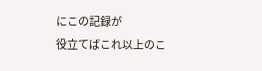にこの記録が
役立てばこれ以上のこ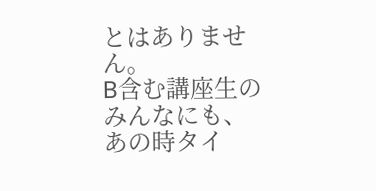とはありません。
B含む講座生のみんなにも、
あの時タイ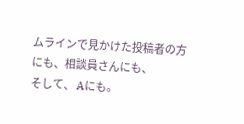ムラインで見かけた投稿者の方にも、相談員さんにも、
そして、 Aにも。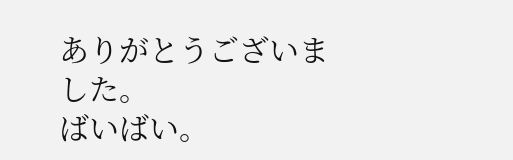ありがとうございました。
ばいばい。